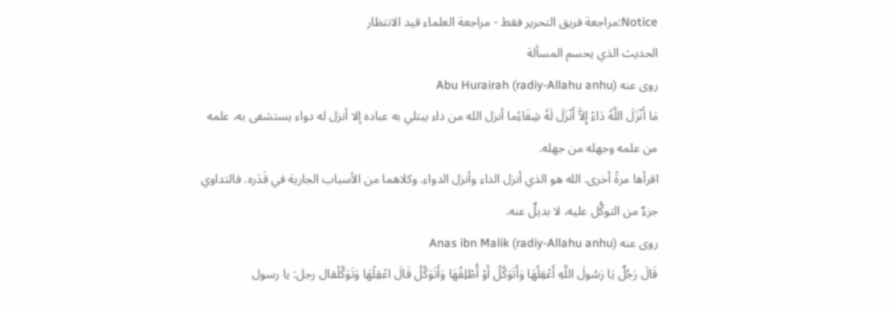Notice:مراجعة فريق التحرير فقط - مراجعة العلماء قيد الانتظار
الحديث الذي يحسم المسألة
روى عنه Abu Hurairah (radiy-Allahu anhu)
مَا أَنْزَلَ اللَّهُ دَاءً إِلاَّ أَنْزَلَ لَهُ شِفَاءًما أنزل الله من داء يبتلي به عباده إلا أنزل له دواء يستشفى به، علمه من علمه وجهله من جهله.
اقرأها مرةً أخرى. الله هو الذي أنزل الداء وأنزل الدواء. وكلاهما من الأسباب الجارية في قَدَره. فالتداوي جزءٌ من التوكُّل عليه، لا بديلٌ عنه.
روى عنه Anas ibn Malik (radiy-Allahu anhu)
قَالَ رَجُلٌ يَا رَسُولَ اللَّهِ أَعْقِلُهَا وَأَتَوَكَّلُ أَوْ أُطْلِقُهَا وَأَتَوَكَّلُ قَالَ اعْقِلْهَا وَتَوَكَّلْقال رجل: يا رسول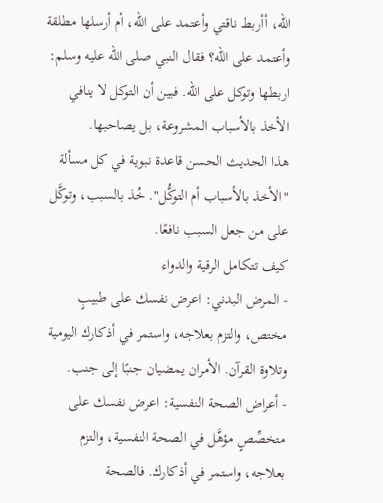الله، أأربط ناقتي وأعتمد على الله، أم أرسلها مطلقة وأعتمد على الله؟ فقال النبي صلى الله عليه وسلم: اربطها وتوكل على الله. فبين أن التوكل لا ينافي الأخذ بالأسباب المشروعة، بل يصاحبها.
هذا الحديث الحسن قاعدة نبوية في كل مسألة "الأخذ بالأسباب أم التوكُّل". خُذ بالسبب، وتوكَّل على من جعل السبب نافعًا.
كيف تتكامل الرقية والدواء
- المرض البدني: اعرض نفسك على طبيبٍ مختص، والتزم بعلاجه، واستمر في أذكارك اليومية وتلاوة القرآن. الأمران يمضيان جنبًا إلى جنب.
- أعراض الصحة النفسية: اعرض نفسك على متخصِّصٍ مؤهَّل في الصحة النفسية، والتزم بعلاجه، واستمر في أذكارك. فالصحة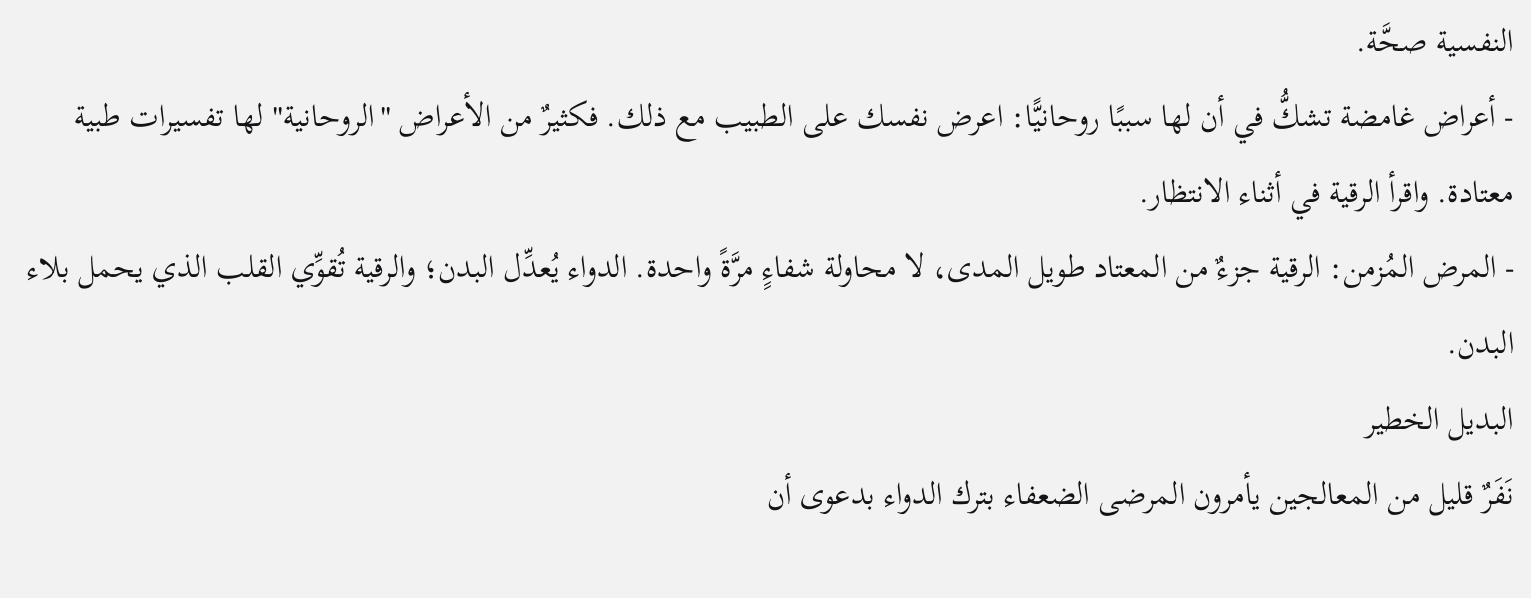النفسية صحَّة.
- أعراض غامضة تشكُّ في أن لها سببًا روحانيًّا: اعرض نفسك على الطبيب مع ذلك. فكثيرٌ من الأعراض "الروحانية" لها تفسيرات طبية معتادة. واقرأ الرقية في أثناء الانتظار.
- المرض المُزمن: الرقية جزءٌ من المعتاد طويل المدى، لا محاولة شفاءٍ مرَّةً واحدة. الدواء يُعدِّل البدن؛ والرقية تُقوِّي القلب الذي يحمل بلاء البدن.
البديل الخطير
نَفَرٌ قليل من المعالجين يأمرون المرضى الضعفاء بترك الدواء بدعوى أن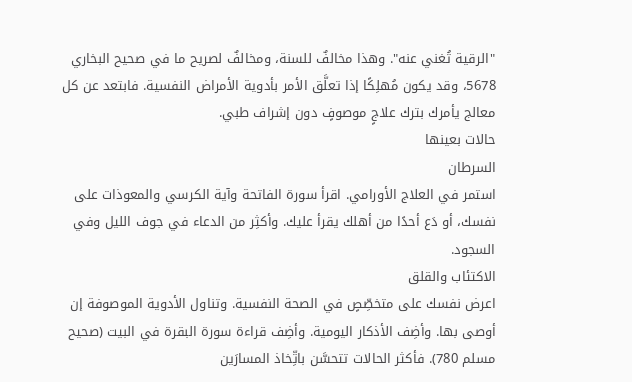"الرقية تُغني عنه". وهذا مخالفٌ للسنة، ومخالفٌ لصريح ما في صحيح البخاري 5678، وقد يكون مُهلِكًا إذا تعلَّق الأمر بأدوية الأمراض النفسية. فابتعد عن كل معالج يأمرك بترك علاجٍ موصوفٍ دون إشراف طبي.
حالات بعينها
السرطان
استمر في العلاج الأورامي. اقرأ سورة الفاتحة وآية الكرسي والمعوذات على نفسك، أو دَع أحدًا من أهلك يقرأ عليك. وأكثِر من الدعاء في جوف الليل وفي السجود.
الاكتئاب والقلق
اعرض نفسك على متخصِّصٍ في الصحة النفسية. وتناول الأدوية الموصوفة إن أوصى بها. وأضِف الأذكار اليومية. وأضِف قراءة سورة البقرة في البيت (صحيح مسلم 780). فأكثر الحالات تتحسَّن باتِّخاذ المسارَين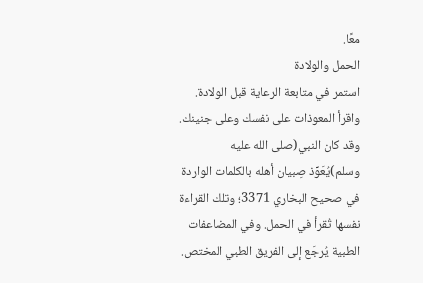معًا.
الحمل والولادة
استمر في متابعة الرعاية قبل الولادة. واقرأ المعوذات على نفسك وعلى جنينك. وقد كان النبي(صلى الله عليه وسلم)يُعَوِّذ صِبيان أهله بالكلمات الواردة في صحيح البخاري 3371؛ وتلك القراءة نفسها تُقرأ في الحمل. وفي المضاعفات الطبية يُرجَع إلى الفريق الطبي المختص.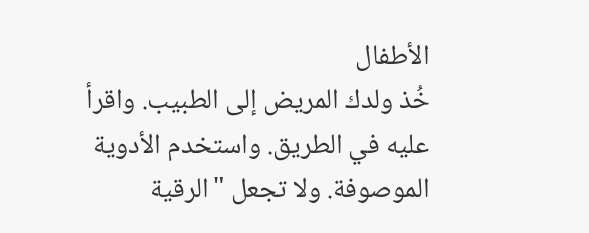الأطفال
خُذ ولدك المريض إلى الطبيب. واقرأ عليه في الطريق. واستخدم الأدوية الموصوفة. ولا تجعل "الرقية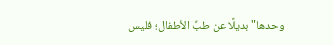وحدها" بديلًا عن طبِّ الأطفال؛ فليس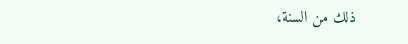ذلك من السنة،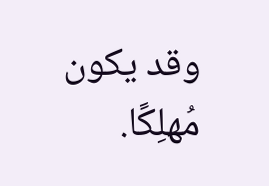وقد يكون مُهلِكًا.